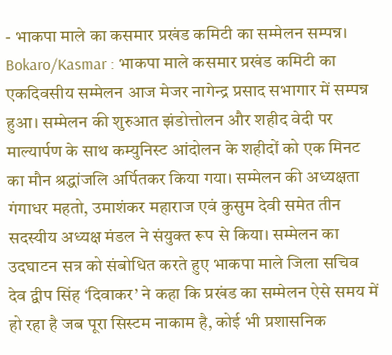- भाकपा माले का कसमार प्रखंड कमिटी का सम्मेलन सम्पन्न।
Bokaro/Kasmar : भाकपा माले कसमार प्रखंड कमिटी का एकदिवसीय सम्मेलन आज मेजर नागेन्द्र प्रसाद सभागार में सम्पन्न हुआ। सम्मेलन की शुरुआत झंडोत्तोलन और शहीद वेदी पर माल्यार्पण के साथ कम्युनिस्ट आंदोलन के शहीदों को एक मिनट का मौन श्रद्धांजलि अर्पितकर किया गया। सम्मेलन की अध्यक्षता गंगाधर महतो, उमाशंकर महाराज एवं कुसुम देवी समेत तीन सदस्यीय अध्यक्ष मंडल ने संयुक्त रूप से किया। सम्मेलन का उदघाटन सत्र को संबोधित करते हुए भाकपा माले जिला सचिव देव द्वीप सिंह ‘दिवाकर’ ने कहा कि प्रखंड का सम्मेलन ऐसे समय में हो रहा है जब पूरा सिस्टम नाकाम है, कोई भी प्रशासनिक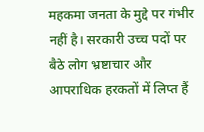महकमा जनता के मुद्दे पर गंभीर नहीं है। सरकारी उच्च पदों पर बैठे लोग भ्रष्टाचार और आपराधिक हरकतों में लिप्त हैं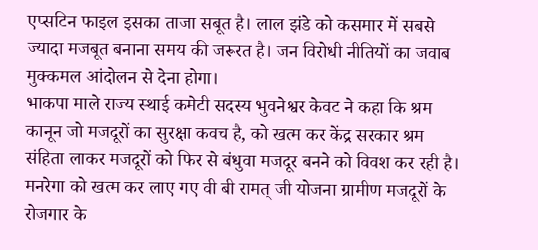एप्सटिन फाइल इसका ताजा सबूत है। लाल झंडे को कसमार में सबसे ज्यादा मजबूत बनाना समय की जरूरत है। जन विरोधी नीतियों का जवाब मुक्कमल आंदोलन से देना होगा।
भाकपा माले राज्य स्थाई कमेटी सदस्य भुवनेश्वर केवट ने कहा कि श्रम कानून जो मजदूरों का सुरक्षा कवच है, को खत्म कर केंद्र सरकार श्रम संहिता लाकर मजदूरों को फिर से बंधुवा मजदूर बनने को विवश कर रही है। मनरेगा को खत्म कर लाए गए वी बी रामत् जी योजना ग्रामीण मजदूरों के रोजगार के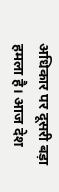अधिकार पर दूसरी बड़ा हमला है। आज देश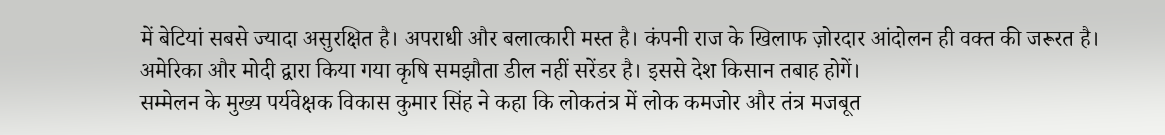में बेटियां सबसे ज्यादा असुरक्षित है। अपराधी और बलात्कारी मस्त है। कंपनी राज के खिलाफ ज़ोरदार आंदोलन ही वक्त की जरूरत है।
अमेरिका और मोदी द्वारा किया गया कृषि समझौता डील नहीं सरेंडर है। इससे देश किसान तबाह होगें।
सम्मेलन के मुख्य पर्यवेक्षक विकास कुमार सिंह ने कहा कि लोकतंत्र में लोक कमजोर और तंत्र मजबूत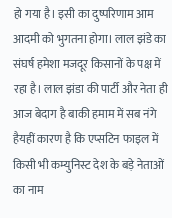हो गया है। इसी का दुष्परिणाम आम आदमी को भुगतना होगा। लाल झंडे का संघर्ष हमेशा मजदूर किसानों के पक्ष में रहा है। लाल झंडा की पार्टी और नेता ही आज बेदाग है बाकी हमाम में सब नंगे हैयहीं कारण है कि एप्सटिन फाइल में किसी भी कम्युनिस्ट देश के बड़े नेताओं का नाम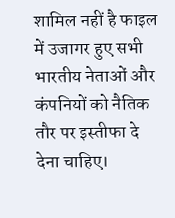शामिल नहीं है फाइल में उजागर हुए सभी भारतीय नेताओं और कंपनियों को नैतिक तौर पर इस्तीफा दे देना चाहिए।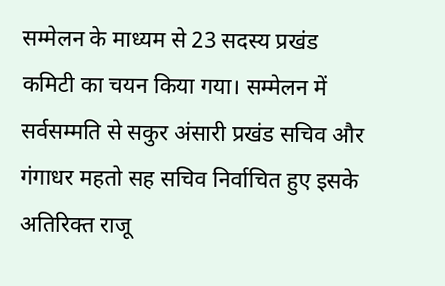सम्मेलन के माध्यम से 23 सदस्य प्रखंड कमिटी का चयन किया गया। सम्मेलन में सर्वसम्मति से सकुर अंसारी प्रखंड सचिव और गंगाधर महतो सह सचिव निर्वाचित हुए इसके अतिरिक्त राजू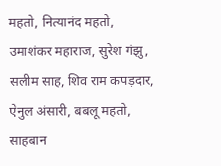महतो, नित्यानंद महतो, उमाशंकर महाराज, सुरेश गंझु, सलीम साह, शिव राम कपड़दार, ऐनुल अंसारी, बबलू महतो, साहबान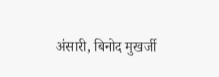अंसारी, बिनोद मुखर्जी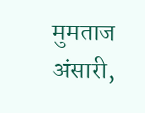मुमताज अंसारी,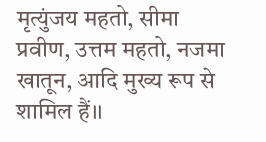मृत्युंजय महतो, सीमा प्रवीण, उत्तम महतो, नजमा खातून, आदि मुख्य रूप से शामिल हैं।।